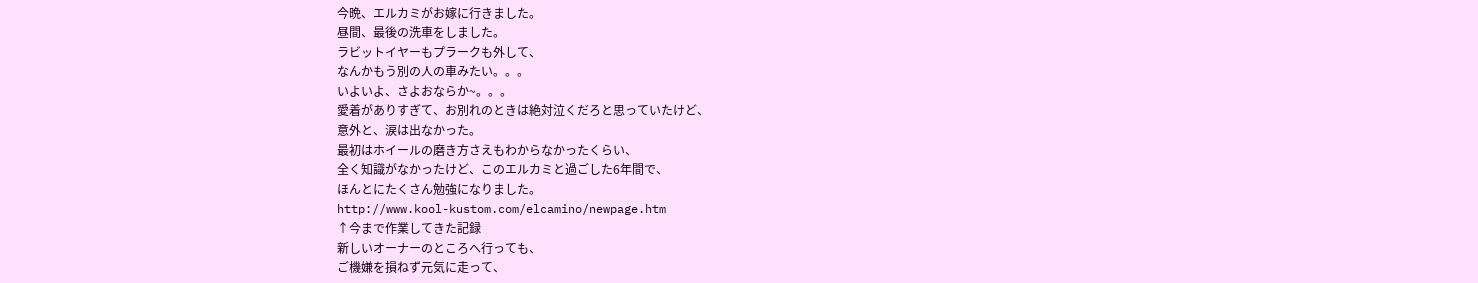今晩、エルカミがお嫁に行きました。
昼間、最後の洗車をしました。
ラビットイヤーもプラークも外して、
なんかもう別の人の車みたい。。。
いよいよ、さよおならか~。。。
愛着がありすぎて、お別れのときは絶対泣くだろと思っていたけど、
意外と、涙は出なかった。
最初はホイールの磨き方さえもわからなかったくらい、
全く知識がなかったけど、このエルカミと過ごした6年間で、
ほんとにたくさん勉強になりました。
http://www.kool-kustom.com/elcamino/newpage.htm
↑今まで作業してきた記録
新しいオーナーのところへ行っても、
ご機嫌を損ねず元気に走って、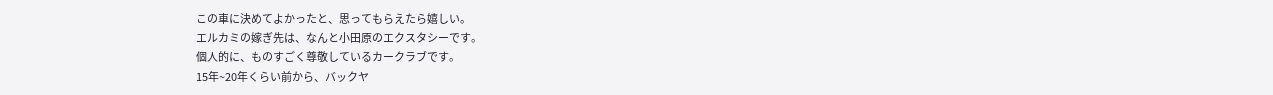この車に決めてよかったと、思ってもらえたら嬉しい。
エルカミの嫁ぎ先は、なんと小田原のエクスタシーです。
個人的に、ものすごく尊敬しているカークラブです。
15年~20年くらい前から、バックヤ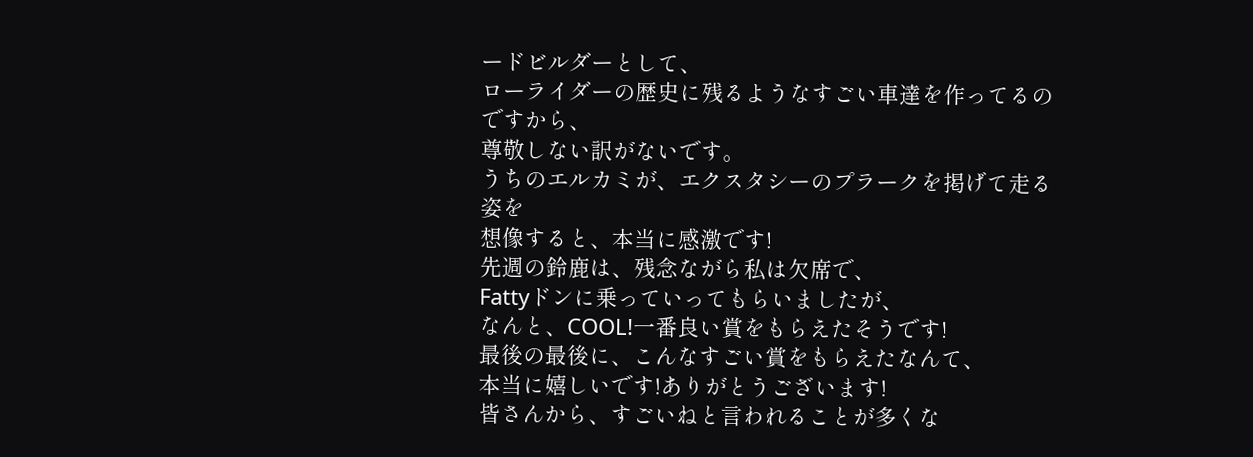ードビルダーとして、
ローライダーの歴史に残るようなすごい車達を作ってるのですから、
尊敬しない訳がないです。
うちのエルカミが、エクスタシーのプラークを掲げて走る姿を
想像すると、本当に感激です!
先週の鈴鹿は、残念ながら私は欠席で、
Fattyドンに乗っていってもらいましたが、
なんと、COOL!一番良い賞をもらえたそうです!
最後の最後に、こんなすごい賞をもらえたなんて、
本当に嬉しいです!ありがとうございます!
皆さんから、すごいねと言われることが多くな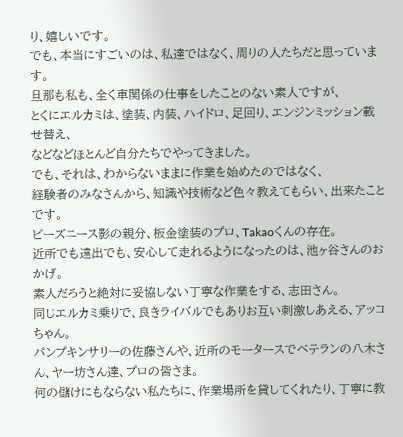り、嬉しいです。
でも、本当にすごいのは、私達ではなく、周りの人たちだと思っています。
旦那も私も、全く車関係の仕事をしたことのない素人ですが、
とくにエルカミは、塗装、内装、ハイドロ、足回り、エンジンミッション載せ替え、
などなどほとんど自分たちでやってきました。
でも、それは、わからないままに作業を始めたのではなく、
経験者のみなさんから、知識や技術など色々教えてもらい、出来たことです。
ビーズニース影の親分、板金塗装のプロ、Takaoくんの存在。
近所でも遠出でも、安心して走れるようになったのは、池ヶ谷さんのおかげ。
素人だろうと絶対に妥協しない丁寧な作業をする、志田さん。
同じエルカミ乗りで、良きライバルでもありお互い刺激しあえる、アッコちゃん。
パンプキンサリーの佐藤さんや、近所のモータースでベテランの八木さん、ヤー坊さん達、プロの皆さま。
何の儲けにもならない私たちに、作業場所を貸してくれたり、丁寧に教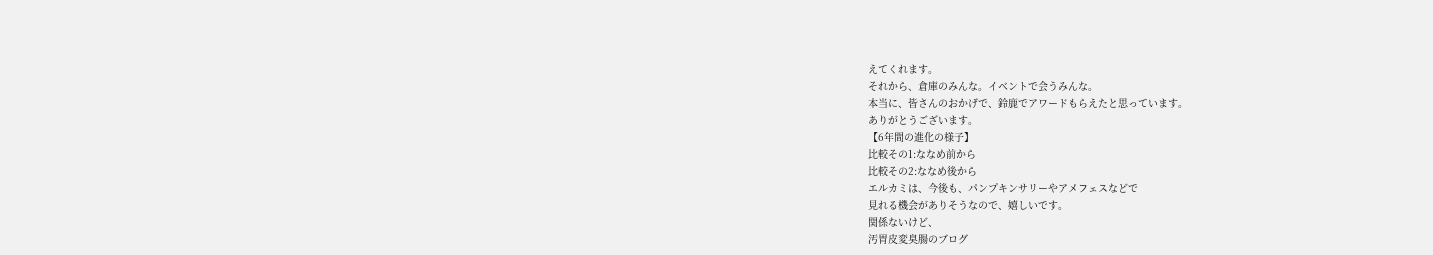えてくれます。
それから、倉庫のみんな。イベントで会うみんな。
本当に、皆さんのおかげで、鈴鹿でアワードもらえたと思っています。
ありがとうございます。
【6年間の進化の様子】
比較その1:ななめ前から
比較その2:ななめ後から
エルカミは、今後も、パンプキンサリーやアメフェスなどで
見れる機会がありそうなので、嬉しいです。
関係ないけど、
汚胃皮変臭腸のブログ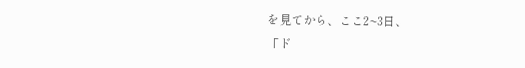を見てから、ここ2~3日、
「ド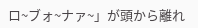ロ~ブォ~ナァ~」が頭から離れ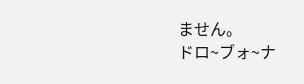ません。
ドロ~ブォ~ナ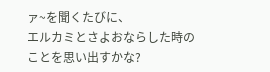ァ~を聞くたびに、
エルカミとさよおならした時のことを思い出すかな?